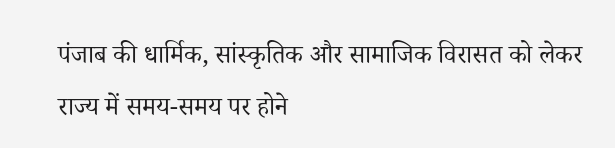पंजाब की धार्मिक, सांस्कृतिक और सामाजिक विरासत को लेकर राज्य में समय-समय पर होने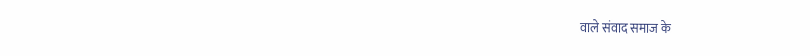वाले संवाद समाज के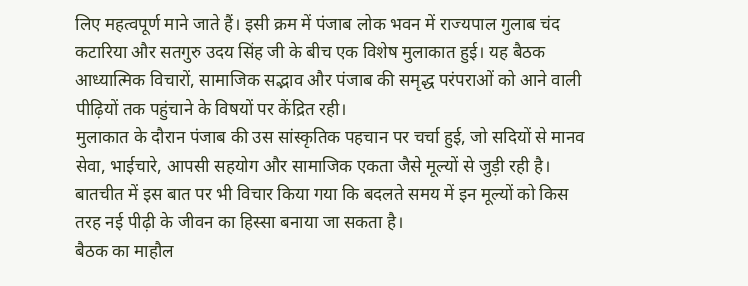लिए महत्वपूर्ण माने जाते हैं। इसी क्रम में पंजाब लोक भवन में राज्यपाल गुलाब चंद कटारिया और सतगुरु उदय सिंह जी के बीच एक विशेष मुलाकात हुई। यह बैठक आध्यात्मिक विचारों, सामाजिक सद्भाव और पंजाब की समृद्ध परंपराओं को आने वाली पीढ़ियों तक पहुंचाने के विषयों पर केंद्रित रही।
मुलाकात के दौरान पंजाब की उस सांस्कृतिक पहचान पर चर्चा हुई, जो सदियों से मानव सेवा, भाईचारे, आपसी सहयोग और सामाजिक एकता जैसे मूल्यों से जुड़ी रही है। बातचीत में इस बात पर भी विचार किया गया कि बदलते समय में इन मूल्यों को किस तरह नई पीढ़ी के जीवन का हिस्सा बनाया जा सकता है।
बैठक का माहौल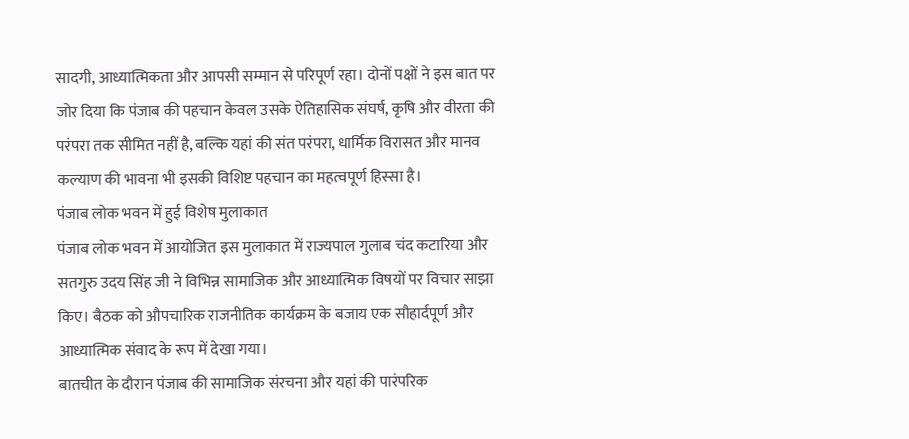सादगी, आध्यात्मिकता और आपसी सम्मान से परिपूर्ण रहा। दोनों पक्षों ने इस बात पर जोर दिया कि पंजाब की पहचान केवल उसके ऐतिहासिक संघर्ष, कृषि और वीरता की परंपरा तक सीमित नहीं है, बल्कि यहां की संत परंपरा, धार्मिक विरासत और मानव कल्याण की भावना भी इसकी विशिष्ट पहचान का महत्वपूर्ण हिस्सा है।
पंजाब लोक भवन में हुई विशेष मुलाकात
पंजाब लोक भवन में आयोजित इस मुलाकात में राज्यपाल गुलाब चंद कटारिया और सतगुरु उदय सिंह जी ने विभिन्न सामाजिक और आध्यात्मिक विषयों पर विचार साझा किए। बैठक को औपचारिक राजनीतिक कार्यक्रम के बजाय एक सौहार्दपूर्ण और आध्यात्मिक संवाद के रूप में देखा गया।
बातचीत के दौरान पंजाब की सामाजिक संरचना और यहां की पारंपरिक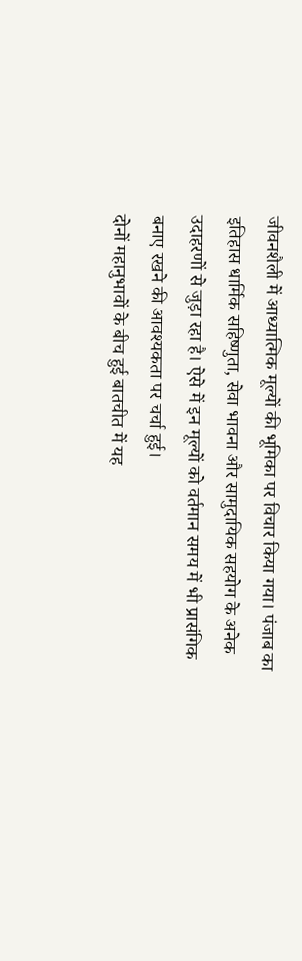जीवनशैली में आध्यात्मिक मूल्यों की भूमिका पर विचार किया गया। पंजाब का इतिहास धार्मिक सहिष्णुता, सेवा भावना और सामुदायिक सहयोग के अनेक उदाहरणों से जुड़ा रहा है। ऐसे में इन मूल्यों को वर्तमान समय में भी प्रासंगिक बनाए रखने की आवश्यकता पर चर्चा हुई।
दोनों महानुभावों के बीच हुई बातचीत में यह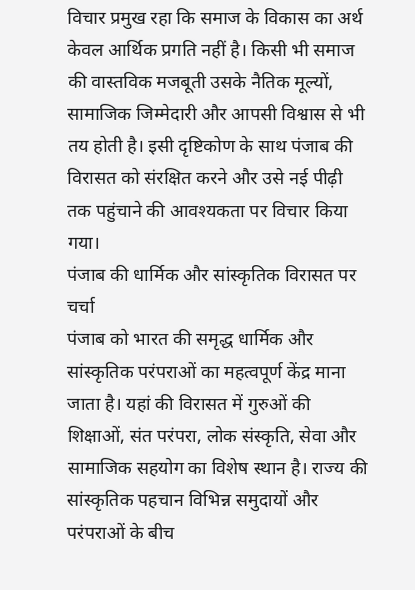विचार प्रमुख रहा कि समाज के विकास का अर्थ केवल आर्थिक प्रगति नहीं है। किसी भी समाज की वास्तविक मजबूती उसके नैतिक मूल्यों, सामाजिक जिम्मेदारी और आपसी विश्वास से भी तय होती है। इसी दृष्टिकोण के साथ पंजाब की विरासत को संरक्षित करने और उसे नई पीढ़ी तक पहुंचाने की आवश्यकता पर विचार किया गया।
पंजाब की धार्मिक और सांस्कृतिक विरासत पर चर्चा
पंजाब को भारत की समृद्ध धार्मिक और सांस्कृतिक परंपराओं का महत्वपूर्ण केंद्र माना जाता है। यहां की विरासत में गुरुओं की शिक्षाओं, संत परंपरा, लोक संस्कृति, सेवा और सामाजिक सहयोग का विशेष स्थान है। राज्य की सांस्कृतिक पहचान विभिन्न समुदायों और परंपराओं के बीच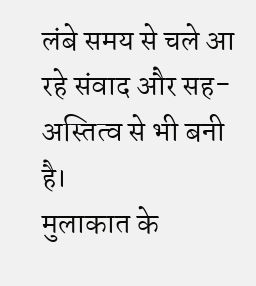लंबे समय से चले आ रहे संवाद और सह-अस्तित्व से भी बनी है।
मुलाकात के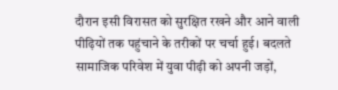दौरान इसी विरासत को सुरक्षित रखने और आने वाली पीढ़ियों तक पहुंचाने के तरीकों पर चर्चा हुई। बदलते सामाजिक परिवेश में युवा पीढ़ी को अपनी जड़ों,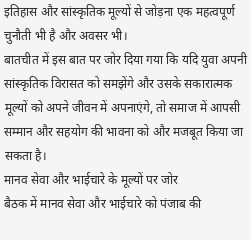इतिहास और सांस्कृतिक मूल्यों से जोड़ना एक महत्वपूर्ण चुनौती भी है और अवसर भी।
बातचीत में इस बात पर जोर दिया गया कि यदि युवा अपनी सांस्कृतिक विरासत को समझेंगे और उसके सकारात्मक मूल्यों को अपने जीवन में अपनाएंगे, तो समाज में आपसी सम्मान और सहयोग की भावना को और मजबूत किया जा सकता है।
मानव सेवा और भाईचारे के मूल्यों पर जोर
बैठक में मानव सेवा और भाईचारे को पंजाब की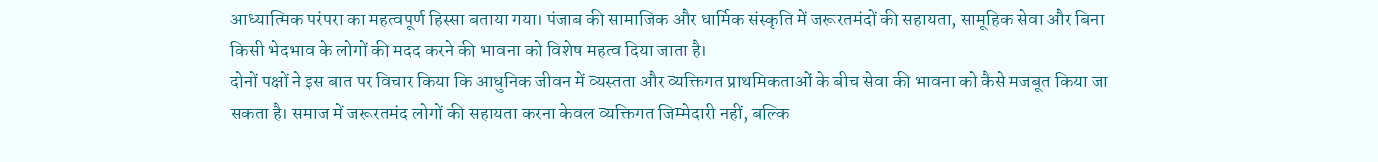आध्यात्मिक परंपरा का महत्वपूर्ण हिस्सा बताया गया। पंजाब की सामाजिक और धार्मिक संस्कृति में जरूरतमंदों की सहायता, सामूहिक सेवा और बिना किसी भेदभाव के लोगों की मदद करने की भावना को विशेष महत्व दिया जाता है।
दोनों पक्षों ने इस बात पर विचार किया कि आधुनिक जीवन में व्यस्तता और व्यक्तिगत प्राथमिकताओं के बीच सेवा की भावना को कैसे मजबूत किया जा सकता है। समाज में जरूरतमंद लोगों की सहायता करना केवल व्यक्तिगत जिम्मेदारी नहीं, बल्कि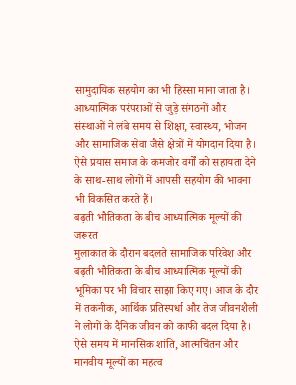सामुदायिक सहयोग का भी हिस्सा माना जाता है।
आध्यात्मिक परंपराओं से जुड़े संगठनों और संस्थाओं ने लंबे समय से शिक्षा, स्वास्थ्य, भोजन और सामाजिक सेवा जैसे क्षेत्रों में योगदान दिया है। ऐसे प्रयास समाज के कमजोर वर्गों को सहायता देने के साथ-साथ लोगों में आपसी सहयोग की भावना भी विकसित करते हैं।
बढ़ती भौतिकता के बीच आध्यात्मिक मूल्यों की जरूरत
मुलाकात के दौरान बदलते सामाजिक परिवेश और बढ़ती भौतिकता के बीच आध्यात्मिक मूल्यों की भूमिका पर भी विचार साझा किए गए। आज के दौर में तकनीक, आर्थिक प्रतिस्पर्धा और तेज जीवनशैली ने लोगों के दैनिक जीवन को काफी बदल दिया है। ऐसे समय में मानसिक शांति, आत्मचिंतन और मानवीय मूल्यों का महत्व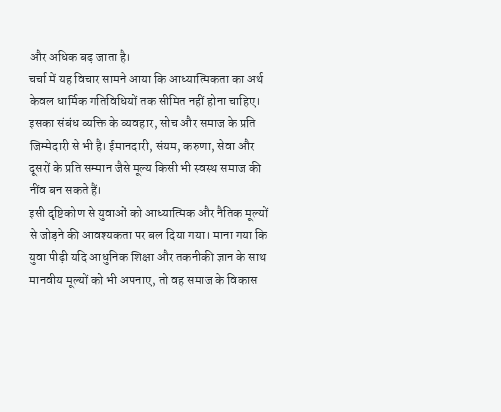और अधिक बढ़ जाता है।
चर्चा में यह विचार सामने आया कि आध्यात्मिकता का अर्थ केवल धार्मिक गतिविधियों तक सीमित नहीं होना चाहिए। इसका संबंध व्यक्ति के व्यवहार, सोच और समाज के प्रति जिम्मेदारी से भी है। ईमानदारी, संयम, करुणा, सेवा और दूसरों के प्रति सम्मान जैसे मूल्य किसी भी स्वस्थ समाज की नींव बन सकते हैं।
इसी दृष्टिकोण से युवाओं को आध्यात्मिक और नैतिक मूल्यों से जोड़ने की आवश्यकता पर बल दिया गया। माना गया कि युवा पीढ़ी यदि आधुनिक शिक्षा और तकनीकी ज्ञान के साथ मानवीय मूल्यों को भी अपनाए, तो वह समाज के विकास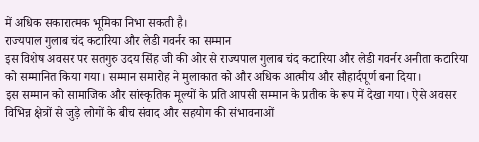में अधिक सकारात्मक भूमिका निभा सकती है।
राज्यपाल गुलाब चंद कटारिया और लेडी गवर्नर का सम्मान
इस विशेष अवसर पर सतगुरु उदय सिंह जी की ओर से राज्यपाल गुलाब चंद कटारिया और लेडी गवर्नर अनीता कटारिया को सम्मानित किया गया। सम्मान समारोह ने मुलाकात को और अधिक आत्मीय और सौहार्दपूर्ण बना दिया।
इस सम्मान को सामाजिक और सांस्कृतिक मूल्यों के प्रति आपसी सम्मान के प्रतीक के रूप में देखा गया। ऐसे अवसर विभिन्न क्षेत्रों से जुड़े लोगों के बीच संवाद और सहयोग की संभावनाओं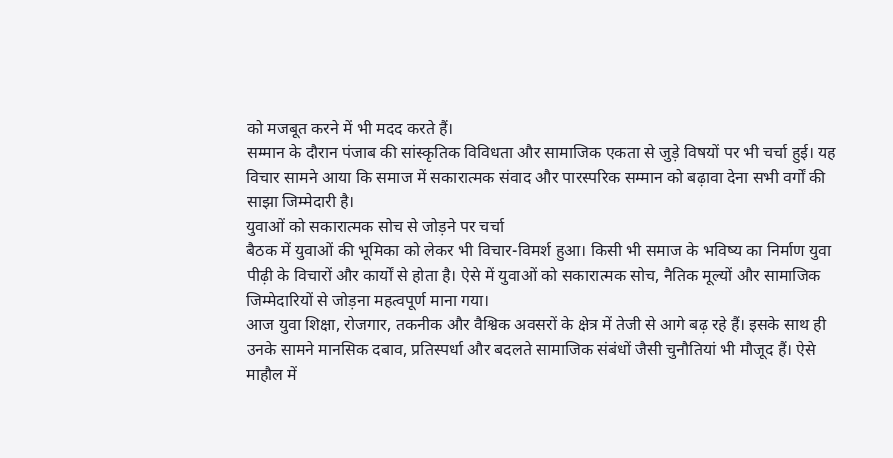को मजबूत करने में भी मदद करते हैं।
सम्मान के दौरान पंजाब की सांस्कृतिक विविधता और सामाजिक एकता से जुड़े विषयों पर भी चर्चा हुई। यह विचार सामने आया कि समाज में सकारात्मक संवाद और पारस्परिक सम्मान को बढ़ावा देना सभी वर्गों की साझा जिम्मेदारी है।
युवाओं को सकारात्मक सोच से जोड़ने पर चर्चा
बैठक में युवाओं की भूमिका को लेकर भी विचार-विमर्श हुआ। किसी भी समाज के भविष्य का निर्माण युवा पीढ़ी के विचारों और कार्यों से होता है। ऐसे में युवाओं को सकारात्मक सोच, नैतिक मूल्यों और सामाजिक जिम्मेदारियों से जोड़ना महत्वपूर्ण माना गया।
आज युवा शिक्षा, रोजगार, तकनीक और वैश्विक अवसरों के क्षेत्र में तेजी से आगे बढ़ रहे हैं। इसके साथ ही उनके सामने मानसिक दबाव, प्रतिस्पर्धा और बदलते सामाजिक संबंधों जैसी चुनौतियां भी मौजूद हैं। ऐसे माहौल में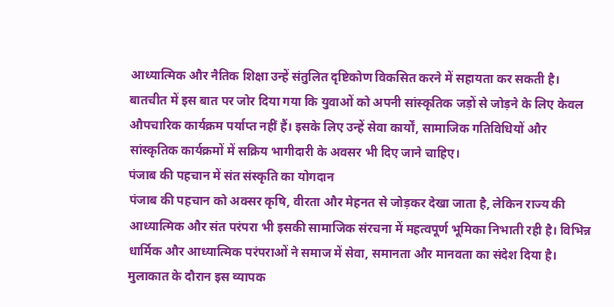आध्यात्मिक और नैतिक शिक्षा उन्हें संतुलित दृष्टिकोण विकसित करने में सहायता कर सकती है।
बातचीत में इस बात पर जोर दिया गया कि युवाओं को अपनी सांस्कृतिक जड़ों से जोड़ने के लिए केवल औपचारिक कार्यक्रम पर्याप्त नहीं हैं। इसके लिए उन्हें सेवा कार्यों, सामाजिक गतिविधियों और सांस्कृतिक कार्यक्रमों में सक्रिय भागीदारी के अवसर भी दिए जाने चाहिए।
पंजाब की पहचान में संत संस्कृति का योगदान
पंजाब की पहचान को अक्सर कृषि, वीरता और मेहनत से जोड़कर देखा जाता है, लेकिन राज्य की आध्यात्मिक और संत परंपरा भी इसकी सामाजिक संरचना में महत्वपूर्ण भूमिका निभाती रही है। विभिन्न धार्मिक और आध्यात्मिक परंपराओं ने समाज में सेवा, समानता और मानवता का संदेश दिया है।
मुलाकात के दौरान इस व्यापक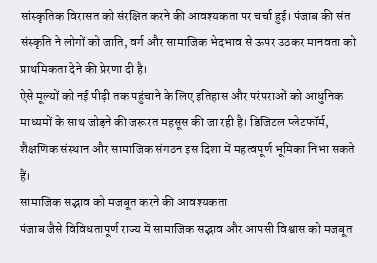सांस्कृतिक विरासत को संरक्षित करने की आवश्यकता पर चर्चा हुई। पंजाब की संत संस्कृति ने लोगों को जाति, वर्ग और सामाजिक भेदभाव से ऊपर उठकर मानवता को प्राथमिकता देने की प्रेरणा दी है।
ऐसे मूल्यों को नई पीढ़ी तक पहुंचाने के लिए इतिहास और परंपराओं को आधुनिक माध्यमों के साथ जोड़ने की जरूरत महसूस की जा रही है। डिजिटल प्लेटफॉर्म, शैक्षणिक संस्थान और सामाजिक संगठन इस दिशा में महत्वपूर्ण भूमिका निभा सकते हैं।
सामाजिक सद्भाव को मजबूत करने की आवश्यकता
पंजाब जैसे विविधतापूर्ण राज्य में सामाजिक सद्भाव और आपसी विश्वास को मजबूत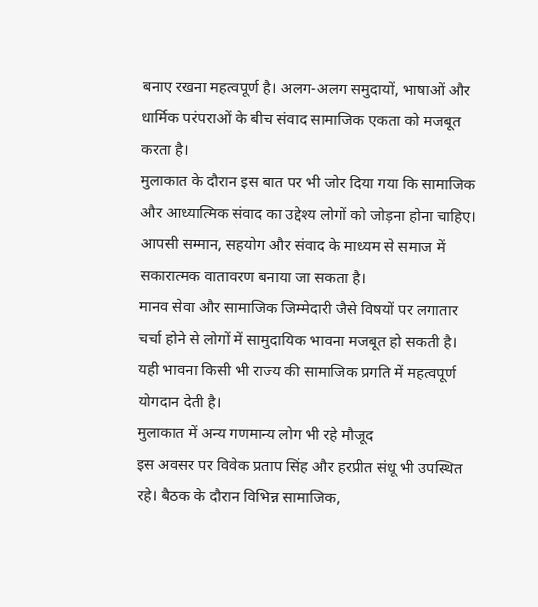बनाए रखना महत्वपूर्ण है। अलग-अलग समुदायों, भाषाओं और धार्मिक परंपराओं के बीच संवाद सामाजिक एकता को मजबूत करता है।
मुलाकात के दौरान इस बात पर भी जोर दिया गया कि सामाजिक और आध्यात्मिक संवाद का उद्देश्य लोगों को जोड़ना होना चाहिए। आपसी सम्मान, सहयोग और संवाद के माध्यम से समाज में सकारात्मक वातावरण बनाया जा सकता है।
मानव सेवा और सामाजिक जिम्मेदारी जैसे विषयों पर लगातार चर्चा होने से लोगों में सामुदायिक भावना मजबूत हो सकती है। यही भावना किसी भी राज्य की सामाजिक प्रगति में महत्वपूर्ण योगदान देती है।
मुलाकात में अन्य गणमान्य लोग भी रहे मौजूद
इस अवसर पर विवेक प्रताप सिंह और हरप्रीत संधू भी उपस्थित रहे। बैठक के दौरान विभिन्न सामाजिक,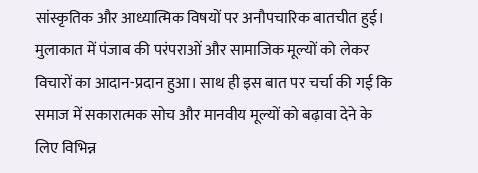सांस्कृतिक और आध्यात्मिक विषयों पर अनौपचारिक बातचीत हुई।
मुलाकात में पंजाब की परंपराओं और सामाजिक मूल्यों को लेकर विचारों का आदान-प्रदान हुआ। साथ ही इस बात पर चर्चा की गई कि समाज में सकारात्मक सोच और मानवीय मूल्यों को बढ़ावा देने के लिए विभिन्न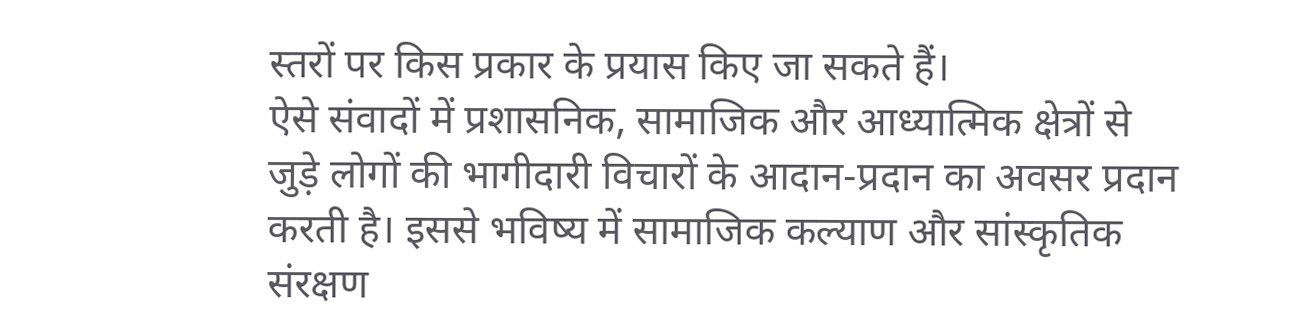स्तरों पर किस प्रकार के प्रयास किए जा सकते हैं।
ऐसे संवादों में प्रशासनिक, सामाजिक और आध्यात्मिक क्षेत्रों से जुड़े लोगों की भागीदारी विचारों के आदान-प्रदान का अवसर प्रदान करती है। इससे भविष्य में सामाजिक कल्याण और सांस्कृतिक संरक्षण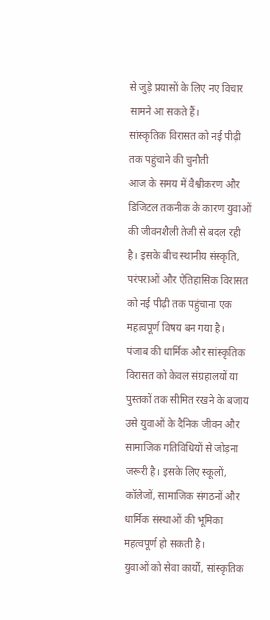से जुड़े प्रयासों के लिए नए विचार सामने आ सकते हैं।
सांस्कृतिक विरासत को नई पीढ़ी तक पहुंचाने की चुनौती
आज के समय में वैश्वीकरण और डिजिटल तकनीक के कारण युवाओं की जीवनशैली तेजी से बदल रही है। इसके बीच स्थानीय संस्कृति, परंपराओं और ऐतिहासिक विरासत को नई पीढ़ी तक पहुंचाना एक महत्वपूर्ण विषय बन गया है।
पंजाब की धार्मिक और सांस्कृतिक विरासत को केवल संग्रहालयों या पुस्तकों तक सीमित रखने के बजाय उसे युवाओं के दैनिक जीवन और सामाजिक गतिविधियों से जोड़ना जरूरी है। इसके लिए स्कूलों, कॉलेजों, सामाजिक संगठनों और धार्मिक संस्थाओं की भूमिका महत्वपूर्ण हो सकती है।
युवाओं को सेवा कार्यों, सांस्कृतिक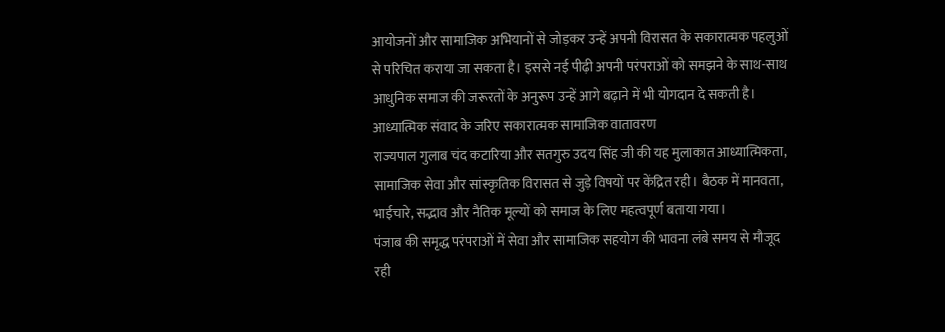आयोजनों और सामाजिक अभियानों से जोड़कर उन्हें अपनी विरासत के सकारात्मक पहलुओं से परिचित कराया जा सकता है। इससे नई पीढ़ी अपनी परंपराओं को समझने के साथ-साथ आधुनिक समाज की जरूरतों के अनुरूप उन्हें आगे बढ़ाने में भी योगदान दे सकती है।
आध्यात्मिक संवाद के जरिए सकारात्मक सामाजिक वातावरण
राज्यपाल गुलाब चंद कटारिया और सतगुरु उदय सिंह जी की यह मुलाकात आध्यात्मिकता, सामाजिक सेवा और सांस्कृतिक विरासत से जुड़े विषयों पर केंद्रित रही। बैठक में मानवता, भाईचारे, सद्भाव और नैतिक मूल्यों को समाज के लिए महत्वपूर्ण बताया गया।
पंजाब की समृद्ध परंपराओं में सेवा और सामाजिक सहयोग की भावना लंबे समय से मौजूद रही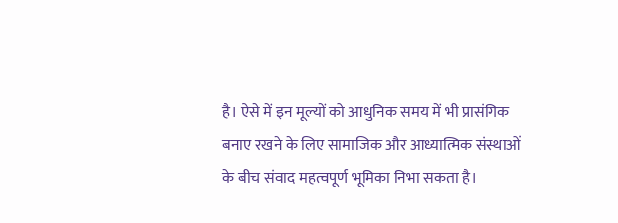है। ऐसे में इन मूल्यों को आधुनिक समय में भी प्रासंगिक बनाए रखने के लिए सामाजिक और आध्यात्मिक संस्थाओं के बीच संवाद महत्वपूर्ण भूमिका निभा सकता है।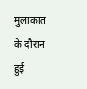मुलाकात के दौरान हुई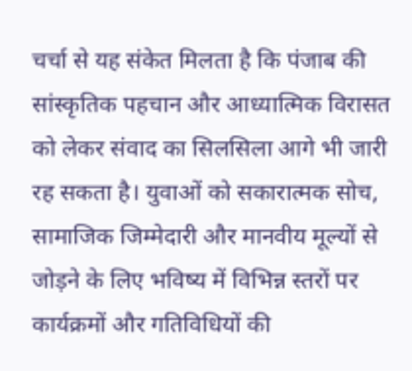चर्चा से यह संकेत मिलता है कि पंजाब की सांस्कृतिक पहचान और आध्यात्मिक विरासत को लेकर संवाद का सिलसिला आगे भी जारी रह सकता है। युवाओं को सकारात्मक सोच, सामाजिक जिम्मेदारी और मानवीय मूल्यों से जोड़ने के लिए भविष्य में विभिन्न स्तरों पर कार्यक्रमों और गतिविधियों की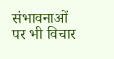संभावनाओं पर भी विचार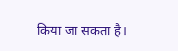किया जा सकता है।